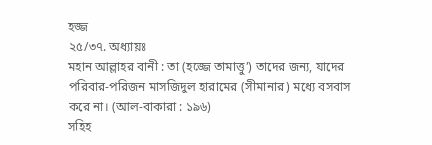হজ্জ
২৫/৩৭. অধ্যায়ঃ
মহান আল্লাহর বানী : তা (হজ্জে তামাত্তু’) তাদের জন্য, যাদের পরিবার-পরিজন মাসজিদুল হারামের (সীমানার) মধ্যে বসবাস করে না। (আল-বাকারা : ১৯৬)
সহিহ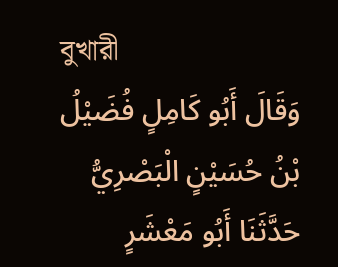বুখারী
وَقَالَ أَبُو كَامِلٍ فُضَيْلُ بْنُ حُسَيْنٍ الْبَصْرِيُّ حَدَّثَنَا أَبُو مَعْشَرٍ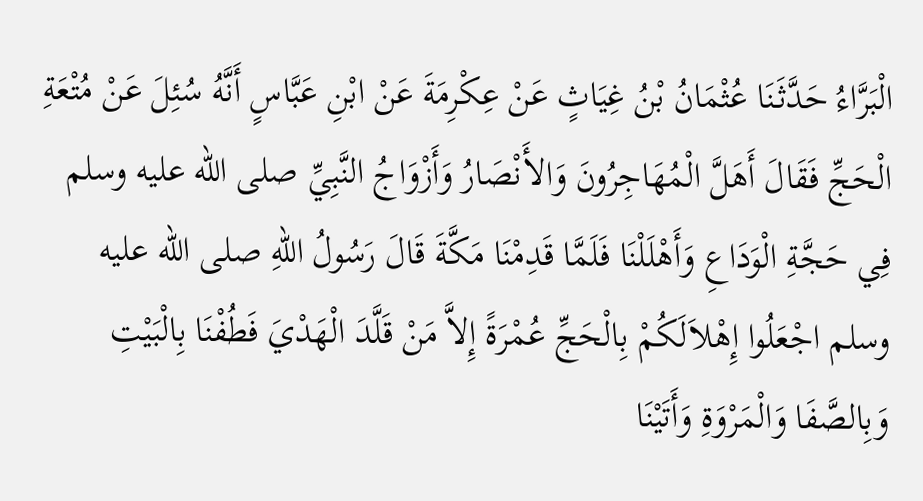الْبَرَّاءُ حَدَّثَنَا عُثْمَانُ بْنُ غِيَاثٍ عَنْ عِكْرِمَةَ عَنْ ابْنِ عَبَّاسٍ أَنَّهُ سُئِلَ عَنْ مُتْعَةِ الْحَجِّ فَقَالَ أَهَلَّ الْمُهَاجِرُونَ وَالأَنْصَارُ وَأَزْوَاجُ النَّبِيِّ صلى الله عليه وسلم فِي حَجَّةِ الْوَدَاعِ وَأَهْلَلْنَا فَلَمَّا قَدِمْنَا مَكَّةَ قَالَ رَسُولُ اللهِ صلى الله عليه وسلم اجْعَلُوا إِهْلاَلَكُمْ بِالْحَجِّ عُمْرَةً إِلاَّ مَنْ قَلَّدَ الْهَدْيَ فَطُفْنَا بِالْبَيْتِ وَبِالصَّفَا وَالْمَرْوَةِ وَأَتَيْنَا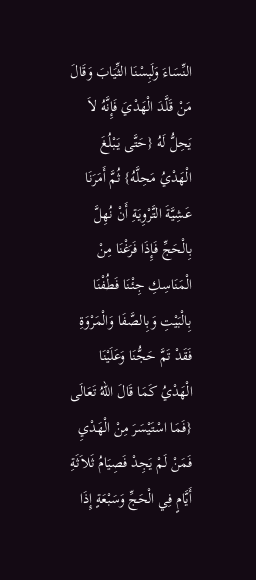النِّسَاءَ وَلَبِسْنَا الثِّيَابَ وَقَالَ مَنْ قَلَّدَ الْهَدْيَ فَإِنَّهُ لاَ يَحِلُّ لَهُ {حَتَّى يَبْلُغَ الْهَدْيُ مَحِلَّهُ} ثُمَّ أَمَرَنَا عَشِيَّةَ التَّرْوِيَةِ أَنْ نُهِلَّ بِالْحَجِّ فَإِذَا فَرَغْنَا مِنْ الْمَنَاسِكِ جِئْنَا فَطُفْنَا بِالْبَيْتِ وَبِالصَّفَا وَالْمَرْوَةِ فَقَدْ تَمَّ حَجُّنَا وَعَلَيْنَا الْهَدْيُ كَمَا قَالَ اللهُ تَعَالَى {فَمَا اسْتَيْسَرَ مِنْ الْهَدْيِ فَمَنْ لَمْ يَجِدْ فَصِيَامُ ثَلاَثَةِ أَيَّامٍ فِي الْحَجِّ وَسَبْعَةٍ إِذَا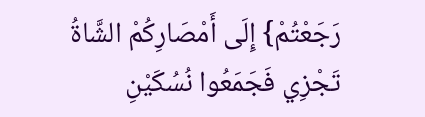رَجَعْتُمْ} إِلَى أَمْصَارِكُمْ الشَّاةُ تَجْزِي فَجَمَعُوا نُسُكَيْنِ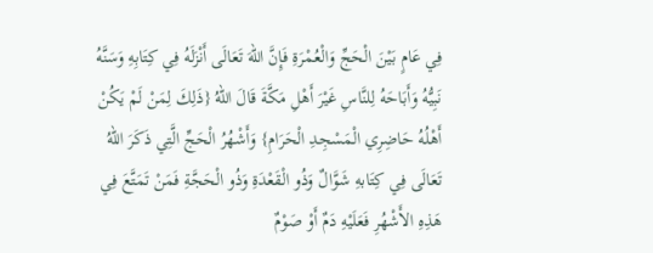فِي عَامٍ بَيْنَ الْحَجِّ وَالْعُمْرَةِ فَإِنَّ اللهَ تَعَالَى أَنْزَلَهُ فِي كِتَابِهِ وَسَنَّهُ نَبِيُّهُ وَأَبَاحَهُ لِلنَّاسِ غَيْرَ أَهْلِ مَكَّةَ قَالَ اللهُ {ذَلِكَ لِمَنْ لَمْ يَكُنْ أَهْلُهُ حَاضِرِي الْمَسْجِدِ الْحَرَامِ} وَأَشْهُرُ الْحَجِّ الَّتِي ذَكَرَ اللهُ تَعَالَى فِي كِتَابهِ شَوَّالٌ وَذُو الْقَعْدَةِ وَذُو الْحَجَّةِ فَمَنْ تَمَتَّعَ فِي هَذِهِ الأَشْهُرِ فَعَلَيْهِ دَمٌ أَوْ صَوْمٌ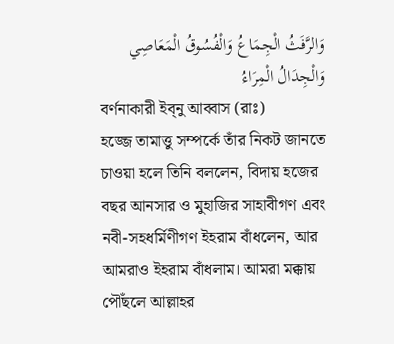وَالرَّفَثُ الْجِمَاعُ وَالْفُسُوقُ الْمَعَاصِي وَالْجِدَالُ الْمِرَاءُ
বর্ণনাকারী ইব্নু আব্বাস (রাঃ)
হজ্জে তামাত্তু সম্পর্কে তাঁর নিকট জানতে চাওয়া হলে তিনি বললেন, বিদায় হজের বছর আনসার ও মুহাজির সাহাবীগণ এবং নবী-সহধর্মিণীগণ ইহরাম বাঁধলেন, আর আমরাও ইহরাম বাঁধলাম। আমরা মক্কায় পৌঁছলে আল্লাহর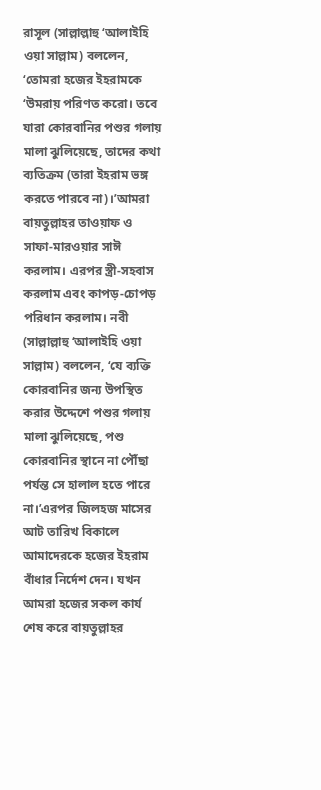রাসূল (সাল্লাল্লাহু ‘আলাইহি ওয়া সাল্লাম) বললেন, ‘তোমরা হজের ইহরামকে ‘উমরায় পরিণত করো। তবে যারা কোরবানির পশুর গলায় মালা ঝুলিয়েছে, তাদের কথা ব্যতিক্রম (তারা ইহরাম ভঙ্গ করতে পারবে না)।’আমরা বায়তুল্লাহর তাওয়াফ ও সাফা-মারওয়ার সাঈ করলাম। এরপর স্ত্রী-সহবাস করলাম এবং কাপড়-চোপড় পরিধান করলাম। নবী (সাল্লাল্লাহু ‘আলাইহি ওয়া সাল্লাম) বললেন, ‘যে ব্যক্তি কোরবানির জন্য উপস্থিত করার উদ্দেশে পশুর গলায় মালা ঝুলিয়েছে, পশু কোরবানির স্থানে না পৌঁছা পর্যন্ত সে হালাল হতে পারে না।’এরপর জিলহজ মাসের আট তারিখ বিকালে আমাদেরকে হজের ইহরাম বাঁধার নির্দেশ দেন। যখন আমরা হজের সকল কার্য শেষ করে বায়তুল্লাহর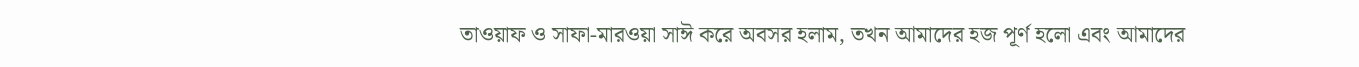তাওয়াফ ও সাফা-মারওয়া সাঈ করে অবসর হলাম, তখন আমাদের হজ পূর্ণ হলো এবং আমাদের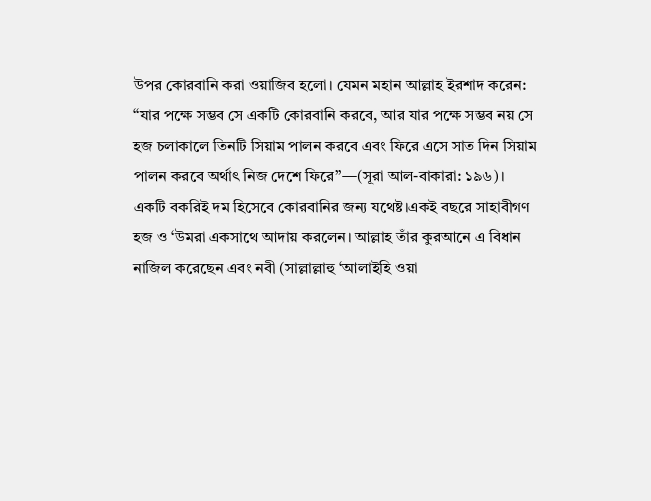উপর কোরবানি করা ওয়াজিব হলো। যেমন মহান আল্লাহ ইরশাদ করেন: ‘‘যার পক্ষে সম্ভব সে একটি কোরবানি করবে, আর যার পক্ষে সম্ভব নয় সে হজ চলাকালে তিনটি সিয়াম পালন করবে এবং ফিরে এসে সাত দিন সিয়াম পালন করবে অর্থাৎ নিজ দেশে ফিরে’’—(সূরা আল-বাকারা: ১৯৬)। একটি বকরিই দম হিসেবে কোরবানির জন্য যথেষ্ট।একই বছরে সাহাবীগণ হজ ও ‘উমরা একসাথে আদায় করলেন। আল্লাহ তাঁর কুরআনে এ বিধান নাজিল করেছেন এবং নবী (সাল্লাল্লাহু ‘আলাইহি ওয়া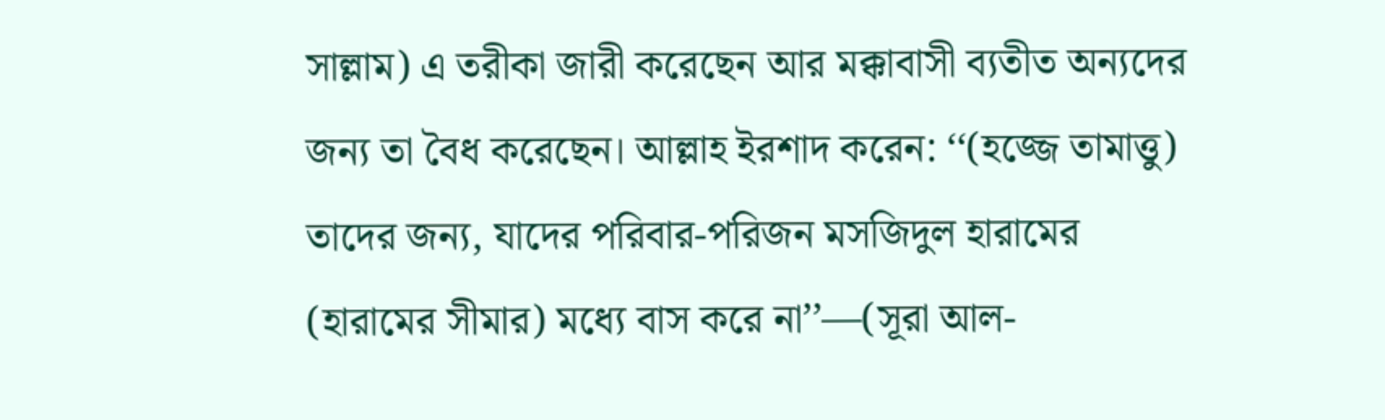সাল্লাম) এ তরীকা জারী করেছেন আর মক্কাবাসী ব্যতীত অন্যদের জন্য তা বৈধ করেছেন। আল্লাহ ইরশাদ করেন: ‘‘(হজ্জে তামাত্তু) তাদের জন্য, যাদের পরিবার-পরিজন মসজিদুল হারামের (হারামের সীমার) মধ্যে বাস করে না’’—(সূরা আল-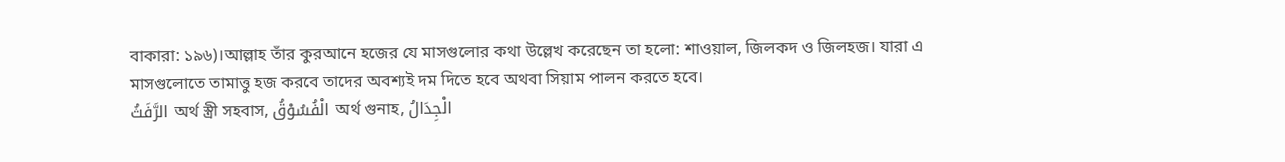বাকারা: ১৯৬)।আল্লাহ তাঁর কুরআনে হজের যে মাসগুলোর কথা উল্লেখ করেছেন তা হলো: শাওয়াল, জিলকদ ও জিলহজ। যারা এ মাসগুলোতে তামাত্তু হজ করবে তাদের অবশ্যই দম দিতে হবে অথবা সিয়াম পালন করতে হবে।
الرَّفَثُ অর্থ স্ত্রী সহবাস, الْفُسُوْقُ অর্থ গুনাহ, الْجِدَالُ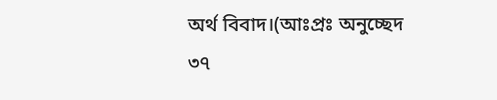অর্থ বিবাদ।(আঃপ্রঃ অনুচ্ছেদ ৩৭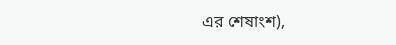এর শেষাংশ),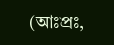(আঃপ্রঃ,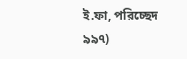ই.ফা, পরিচ্ছেদ ৯৯৭)